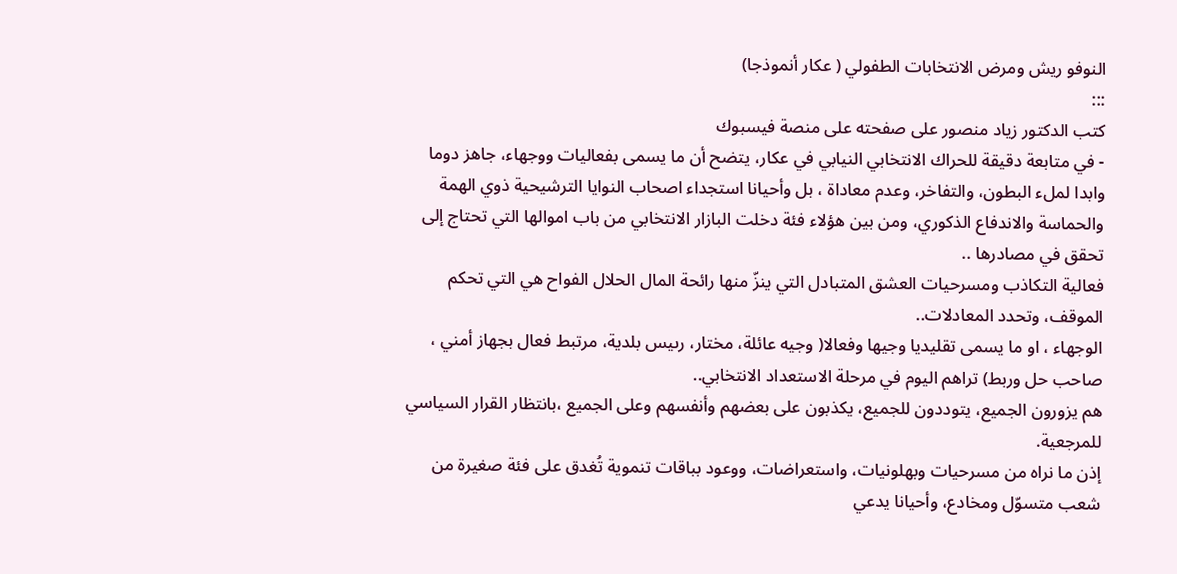النوفو ريش ومرض الانتخابات الطفولي ( عكار أنموذجا)
:::
كتب الدكتور زياد منصور على صفحته على منصة فيسبوك
- في متابعة دقيقة للحراك الانتخابي النيابي في عكار، يتضح أن ما يسمى بفعاليات ووجهاء، جاهز دوما وابدا لملء البطون، والتفاخر، وعدم معاداة ، بل وأحيانا استجداء اصحاب النوايا الترشيحية ذوي الهمة والحماسة والاندفاع الذكوري، ومن بين هؤلاء فئة دخلت البازار الانتخابي من باب اموالها التي تحتاج إلى تحقق في مصادرها ..
فعالية التكاذب ومسرحيات العشق المتبادل التي ينزّ منها رائحة المال الحلال الفواح هي التي تحكم الموقف، وتحدد المعادلات..
الوجهاء ، او ما يسمى تقليديا وجيها وفعالا( وجيه عائلة، مختار، رىيس بلدية، مرتبط فعال بجهاز أمني ، صاحب حل وربط) تراهم اليوم في مرحلة الاستعداد الانتخابي..
هم يزورون الجميع، يتوددون للجميع، يكذبون على بعضهم وأنفسهم وعلى الجميع ،بانتظار القرار السياسي للمرجعية.
إذن ما نراه من مسرحيات وبهلونيات، واستعراضات، ووعود بباقات تنموية تُغدق على فئة صغيرة من شعب متسوّل ومخادع، وأحيانا يدعي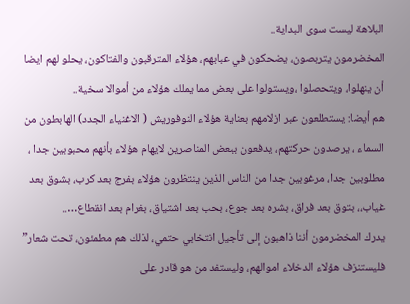البلاهة ليست سوى البداية..
المخضرمون يتربصون، يضحكون في عبابهم، هؤلاء المترقبون والفتاكون، يحلو لهم ايضا أن ينهلوا، ويتحصلوا ،ويستولوا على بعض مما يملك هؤلاء من أموالا سخية..
هم أيضا: يستطلعون عبر ازلامهم بعناية هؤلاء النوفوريش ( الاغنياء الجدد) الهابطون من السماء ، يرصدون حركتهم، يدفعون ببعض المناصرين لايهام هؤلاء بأنهم محبوبين جدا ، مطلوبين جدا، مرغوبين جدا من الناس الذين ينتظرون هؤلاء بفرج بعد كرب، بشوق بعد غياب،، بتوق بعد فراق، بشره بعد جوع، بحب بعد اشتياق، بغرام بعد انقطاع…..
يدرك المخضرمون أننا ذاهبون إلى تأجيل انتخابي حتمي، لذلك هم مطمئون، تحت شعار” فليستنزف هؤلاء الدخلاء اموالهم، وليستفد من هو قادر على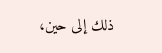ذلك إلى حين،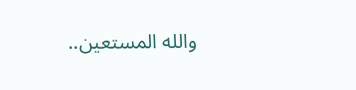والله المستعين..